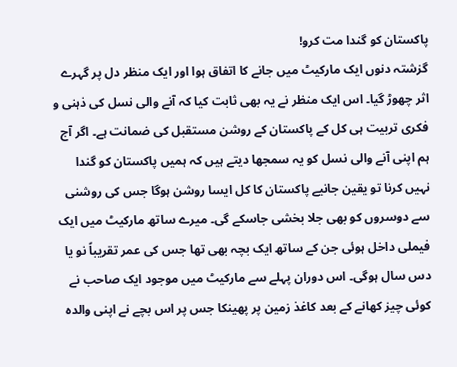پاکستان کو گندا مت کرو!
گزشتہ دنوں ایک مارکیٹ میں جانے کا اتفاق ہوا اور ایک منظر دل پر گہرے اثر چھوڑ گیا۔ اس ایک منظر نے یہ بھی ثابت کیا کہ آنے والی نسل کی ذہنی و فکری تربیت ہی کل کے پاکستان کے روشن مستقبل کی ضمانت ہے۔ اگر آج ہم اپنی آنے والی نسل کو یہ سمجھا دیتے ہیں کہ ہمیں پاکستان کو گندا نہیں کرنا تو یقین جانیے پاکستان کا کل ایسا روشن ہوگا جس کی روشنی سے دوسروں کو بھی جلا بخشی جاسکے گی۔ میرے ساتھ مارکیٹ میں ایک فیملی داخل ہوئی جن کے ساتھ ایک بچہ بھی تھا جس کی عمر تقریباً نو یا دس سال ہوگی۔ اس دوران پہلے سے مارکیٹ میں موجود ایک صاحب نے کوئی چیز کھانے کے بعد کاغذ زمین پر پھینکا جس پر اس بچے نے اپنی والدہ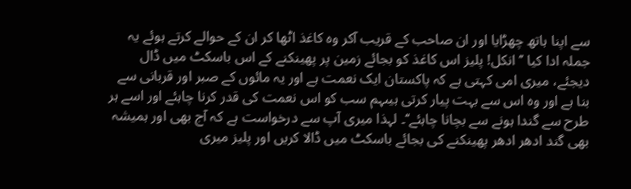سے اپنا ہاتھ چھڑایا اور ان صاحب کے قریب آکر وہ کاغذ اٹھا کر ان کے حوالے کرتے ہوئے یہ جملہ ادا کیا ’’انکل! پلیز اس کاغذ کو بجائے زمین پر پھینکنے کے اس باسکٹ میں ڈال دیجئے، میری امی کہتی ہے کہ پاکستان ایک نعمت ہے اور یہ مائوں کے صبر اور قربانی سے بنا ہے اور وہ اس سے بہت پیار کرتی ہیںہم سب کو اس نعمت کی قدر کرنا چاہئے اور اسے ہر طرح سے گندا ہونے سے بچانا چاہئے‘‘۔ لہذا میری آپ سے درخواست ہے کہ آج بھی اور ہمیشہ بھی گند ادھر ادھر پھینکنے کی بجائے باسکٹ میں ڈالا کریں اور پلیز میری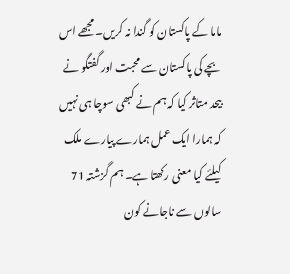ماما کے پاکستان کو گندا نہ کریں۔ مجھے اس بچے کی پاکستان سے محبت اور گفتگو نے بیحد متاثر کیا کہ ہم نے کبھی سوچا ہی نہیں کہ ہمارا ایک عمل ہمارے پیارے ملک کیلئے کیا معنی رکھتا ہے۔ ہم گزشتہ 71 سالوں سے ناجانے کون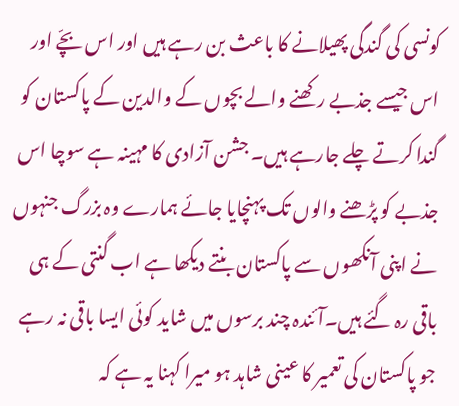کونسی کی گندگی پھیلانے کا باعث بن رہے ہیں اور اس بچّے اور اس جیسے جذبے رکھنے والے بچوں کے والدین کے پاکستان کو گندا کرتے چلے جارہے ہیں۔ جشن آزادی کا مہینہ ہے سوچا اس جذبے کو پڑھنے والوں تک پہنچایا جائے ہمارے وہ بزرگ جنہوں نے اپنی آنکھوں سے پاکستان بنتے دیکھا ہے اب گنتی کے ہی باقی رہ گئے ہیں۔آئندہ چند برسوں میں شاید کوئی ایسا باقی نہ رہے جو پاکستان کی تعمیر کا عینی شاہد ہو میرا کہنا یہ ہے کہ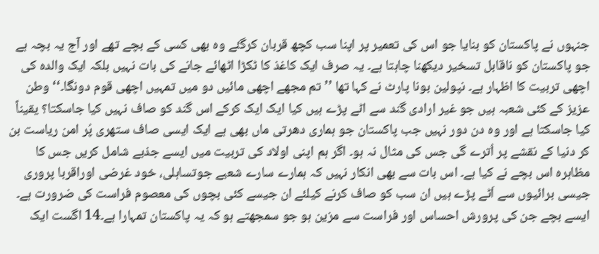جنہوں نے پاکستان کو بنایا جو اس کی تعمیر پر اپنا سب کچھ قربان کرگئے وہ بھی کسی کے بچے تھے اور آج یہ بچہ ہے جو پاکستان کو ناقابل تسخیر دیکھنا چاہتا ہے۔ یہ صرف ایک کاغذ کا ٹکڑا اٹھائے جانے کی بات نہیں بلکہ ایک والدہ کی اچھی تربیت کا اظہار ہے۔ نپولین بونا پارٹ نے کہا تھا ’’ تم مجھے اچھی مائیں دو میں تمہیں اچھی قوم دونگا۔‘‘ وطن عزیز کے کئی شعبہ ہیں جو غیر ارادی گند سے اٹے پڑے ہیں کیا ایک ایک کرکے اس گند کو صاف نہیں کیا جاسکتا؟ یقیناً کیا جاسکتا ہے اور وہ دن دور نہیں جب پاکستان جو ہماری دھرتی ماں بھی ہے ایک ایسی صاف ستھری پُر امن ریاست بن کر دنیا کے نقشے پر اُترے گی جس کی مثال نہ ہو۔ اگر ہم اپنی اولاد کی تربیت میں ایسے جذبے شامل کریں جس کا مظاہرہ اس بچے نے کیا ہے۔ اس بات سے بھی انکار نہیں کہ ہمارے سارے شعبے جوتساہلی، خود غرضی اوراقربا پروری جیسی برائیوں سے اَٹے پڑے ہیں ان سب کو صاف کرنے کیلئے ان جیسے کئی بچوں کی معصوم فراست کی ضرورت ہے۔ ایسے بچے جن کی پرورش احساس اور فراست سے مزین ہو جو سمجھتے ہو کہ یہ پاکستان تمہارا ہے۔14 اگست ایک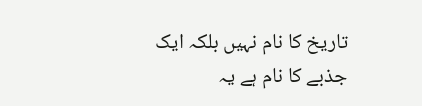تاریخ کا نام نہیں بلکہ ایک جذبے کا نام ہے یہ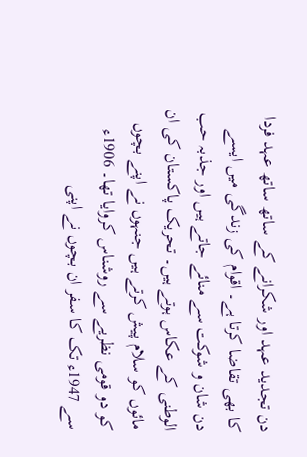دن تجدید عہد اور شکرانے کے ساتھ ساتھ عہد فردا کا بھی تقاضا کرتا ہے۔ اقوام کی زندگی میں ایسے دن شان و شوکت سے منائے جاتے ہیں اور جذبہ حب الوطنی کے عکاس ہوتے ہیں۔ تحریک پاکستان کی ان مائوں کو سلام پیش کرتے ہیں جنہوں نے اپنے بچوں کو دو قومی نظریے سے روشناس کروایا تھا۔ 1906ء سے 1947ء تک کا سفر ان بچوں نے اپنی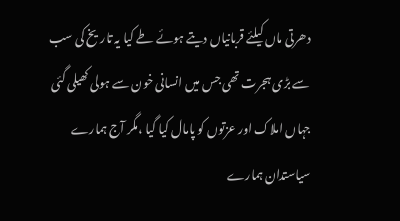دھرتی ماں کیلئے قربانیاں دیتے ہوئے طے کیا یہ تاریخ کی سب سے بڑی ہجرت تھی جس میں انسانی خون سے ہولی کھیلی گئی جہاں املاک اور عزتوں کو پامال کیا گیا ،مگر آج ہمارے سیاستدان ہمارے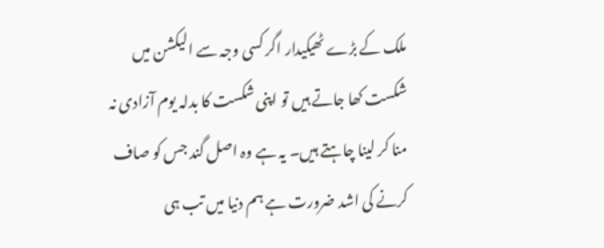ملک کے بڑے ٹھیکیدار اگر کسی وجہ سے الیکشن میں شکست کھا جاتے ہیں تو اپنی شکست کا بدلہ یوم آزادی نہ منا کر لینا چاہتے ہیں۔ یہ ہے وہ اصل گند جس کو صاف کرنے کی اشد ضرورت ہے ہم دنیا میں تب ہی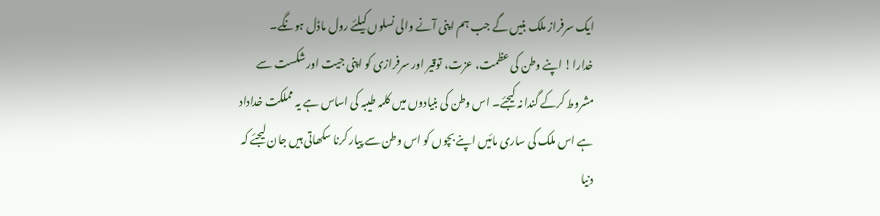ایک سرفراز ملک بنیں گے جب ہم اپنی آنے والی نسلوں کیلئے رول ماڈل ہونگے۔
خدارا! اپنے وطن کی عظمت، عزت، توقیر اور سرفرازی کو اپنی جیت اور شکست سے مشروط کرکے گندا نہ کیجئے۔ اس وطن کی بنیادوں میں کلمہ طیبہ کی اساس ہے یہ مملکت خداداد ہے اس ملک کی ساری مائیں اپنے بچوں کو اس وطن سے پیار کرنا سکھاتی ہیں جان لیجئے کہ دنیا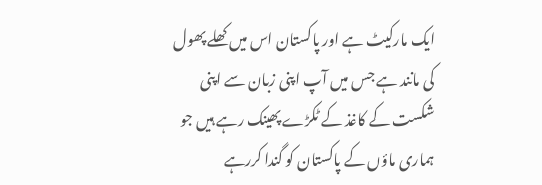ایک مارکیٹ ہے اور پاکستان اس میں کھلے پھول کی مانند ہے جس میں آپ اپنی زبان سے اپنی شکست کے کاغذ کے ٹکڑے پھینک رہے ہیں جو ہماری ماؤں کے پاکستان کو گندا کررہے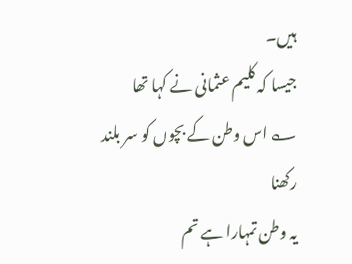ہیں۔
جیسا کہ کلیم عثمانی نے کہا تھا
؎ اس وطن کے بچوں کو سر بلند رکھنا
یہ وطن تمہارا ہے تم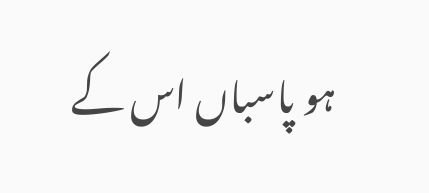ہو پاسباں اس کے